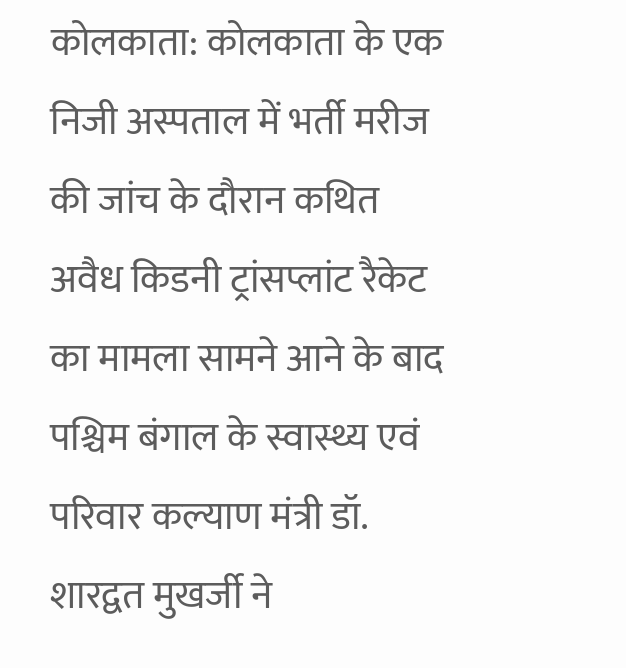कोलकाता: कोलकाता के एक निजी अस्पताल में भर्ती मरीज की जांच के दौरान कथित अवैध किडनी ट्रांसप्लांट रैकेट का मामला सामने आने के बाद पश्चिम बंगाल के स्वास्थ्य एवं परिवार कल्याण मंत्री डॉ. शारद्वत मुखर्जी ने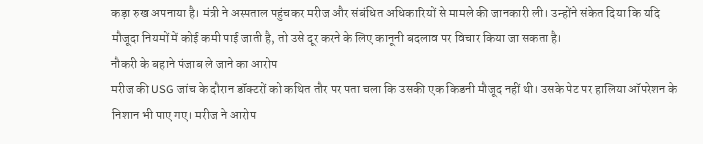कड़ा रुख अपनाया है। मंत्री ने अस्पताल पहुंचकर मरीज और संबंधित अधिकारियों से मामले की जानकारी ली। उन्होंने संकेत दिया कि यदि मौजूदा नियमों में कोई कमी पाई जाती है, तो उसे दूर करने के लिए कानूनी बदलाव पर विचार किया जा सकता है।
नौकरी के बहाने पंजाब ले जाने का आरोप
मरीज की USG जांच के दौरान डॉक्टरों को कथित तौर पर पता चला कि उसकी एक किडनी मौजूद नहीं थी। उसके पेट पर हालिया ऑपरेशन के निशान भी पाए गए। मरीज ने आरोप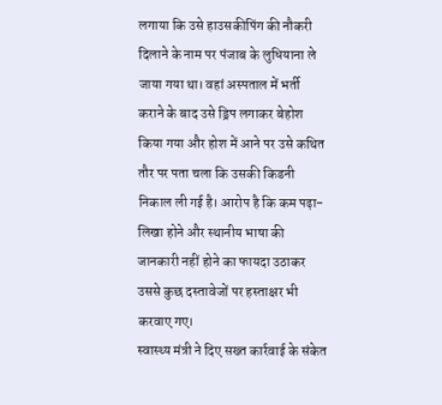लगाया कि उसे हाउसकीपिंग की नौकरी दिलाने के नाम पर पंजाब के लुधियाना ले जाया गया था। वहां अस्पताल में भर्ती कराने के बाद उसे ड्रिप लगाकर बेहोश किया गया और होश में आने पर उसे कथित तौर पर पता चला कि उसकी किडनी निकाल ली गई है। आरोप है कि कम पढ़ा-लिखा होने और स्थानीय भाषा की जानकारी नहीं होने का फायदा उठाकर उससे कुछ दस्तावेजों पर हस्ताक्षर भी करवाए गए।
स्वास्थ्य मंत्री ने दिए सख्त कार्रवाई के संकेत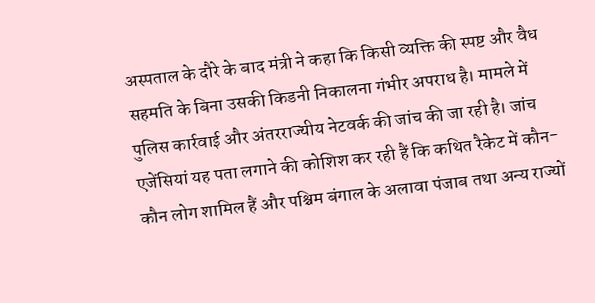अस्पताल के दौरे के बाद मंत्री ने कहा कि किसी व्यक्ति की स्पष्ट और वैध सहमति के बिना उसकी किडनी निकालना गंभीर अपराध है। मामले में पुलिस कार्रवाई और अंतरराज्यीय नेटवर्क की जांच की जा रही है। जांच एजेंसियां यह पता लगाने की कोशिश कर रही हैं कि कथित रैकेट में कौन-कौन लोग शामिल हैं और पश्चिम बंगाल के अलावा पंजाब तथा अन्य राज्यों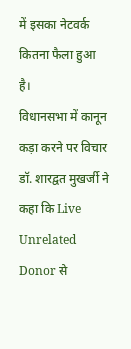में इसका नेटवर्क कितना फैला हुआ है।
विधानसभा में कानून कड़ा करने पर विचार
डॉ. शारद्वत मुखर्जी ने कहा कि Live Unrelated Donor से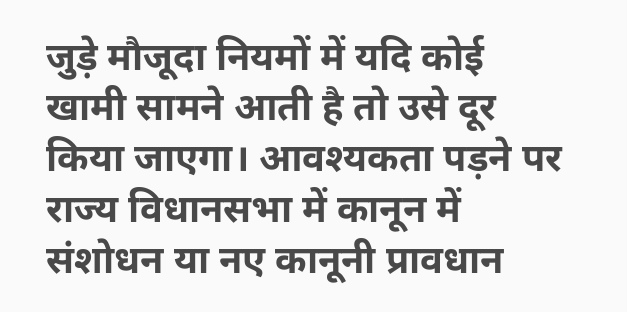जुड़े मौजूदा नियमों में यदि कोई खामी सामने आती है तो उसे दूर किया जाएगा। आवश्यकता पड़ने पर राज्य विधानसभा में कानून में संशोधन या नए कानूनी प्रावधान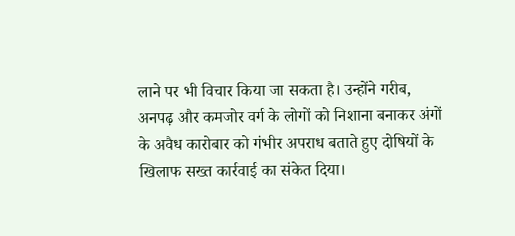लाने पर भी विचार किया जा सकता है। उन्होंने गरीब, अनपढ़ और कमजोर वर्ग के लोगों को निशाना बनाकर अंगों के अवैध कारोबार को गंभीर अपराध बताते हुए दोषियों के खिलाफ सख्त कार्रवाई का संकेत दिया।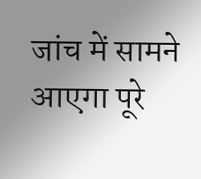जांच में सामने आएगा पूरे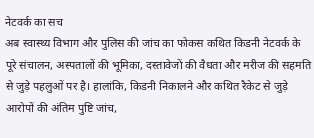नेटवर्क का सच
अब स्वास्थ्य विभाग और पुलिस की जांच का फोकस कथित किडनी नेटवर्क के पूरे संचालन, अस्पतालों की भूमिका, दस्तावेजों की वैधता और मरीज की सहमति से जुड़े पहलुओं पर है। हालांकि, किडनी निकालने और कथित रैकेट से जुड़े आरोपों की अंतिम पुष्टि जांच,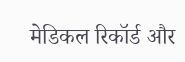मेडिकल रिकॉर्ड और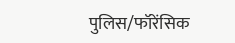पुलिस/फॉरेंसिक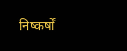निष्कर्षों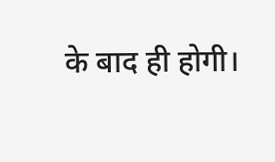के बाद ही होगी।